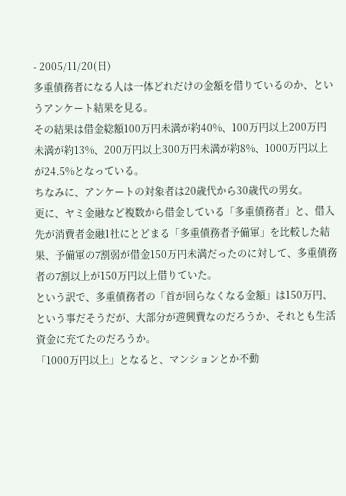- 2005/11/20(日)
多重債務者になる人は一体どれだけの金額を借りているのか、というアンケート結果を見る。
その結果は借金総額100万円未満が約40%、100万円以上200万円未満が約13%、200万円以上300万円未満が約8%、1000万円以上が24.5%となっている。
ちなみに、アンケートの対象者は20歳代から30歳代の男女。
更に、ヤミ金融など複数から借金している「多重債務者」と、借入先が消費者金融1社にとどまる「多重債務者予備軍」を比較した結果、予備軍の7割弱が借金150万円未満だったのに対して、多重債務者の7割以上が150万円以上借りていた。
という訳で、多重債務者の「首が回らなくなる金額」は150万円、という事だそうだが、大部分が遊興費なのだろうか、それとも生活資金に充てたのだろうか。
「1000万円以上」となると、マンションとか不動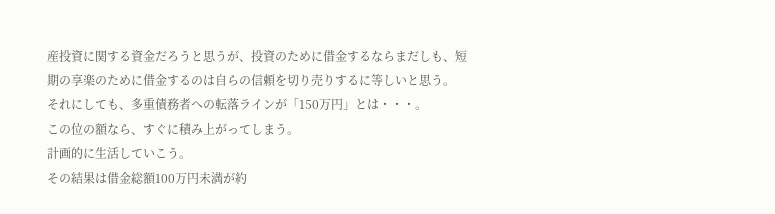産投資に関する資金だろうと思うが、投資のために借金するならまだしも、短期の享楽のために借金するのは自らの信頼を切り売りするに等しいと思う。
それにしても、多重債務者への転落ラインが「150万円」とは・・・。
この位の額なら、すぐに積み上がってしまう。
計画的に生活していこう。
その結果は借金総額100万円未満が約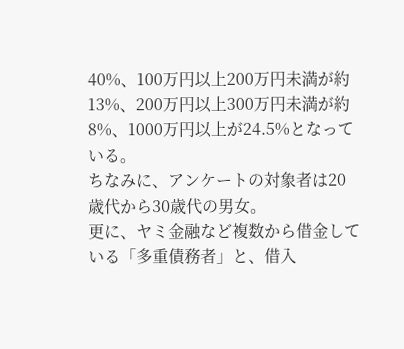40%、100万円以上200万円未満が約13%、200万円以上300万円未満が約8%、1000万円以上が24.5%となっている。
ちなみに、アンケートの対象者は20歳代から30歳代の男女。
更に、ヤミ金融など複数から借金している「多重債務者」と、借入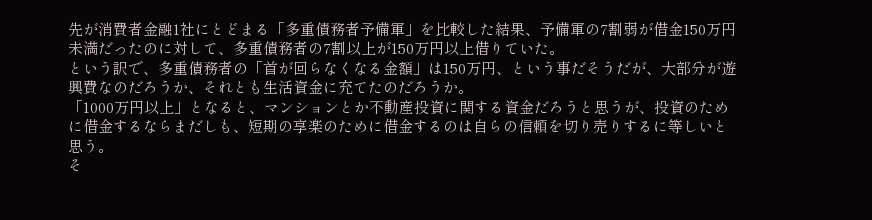先が消費者金融1社にとどまる「多重債務者予備軍」を比較した結果、予備軍の7割弱が借金150万円未満だったのに対して、多重債務者の7割以上が150万円以上借りていた。
という訳で、多重債務者の「首が回らなくなる金額」は150万円、という事だそうだが、大部分が遊興費なのだろうか、それとも生活資金に充てたのだろうか。
「1000万円以上」となると、マンションとか不動産投資に関する資金だろうと思うが、投資のために借金するならまだしも、短期の享楽のために借金するのは自らの信頼を切り売りするに等しいと思う。
そ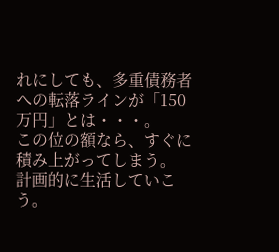れにしても、多重債務者への転落ラインが「150万円」とは・・・。
この位の額なら、すぐに積み上がってしまう。
計画的に生活していこう。